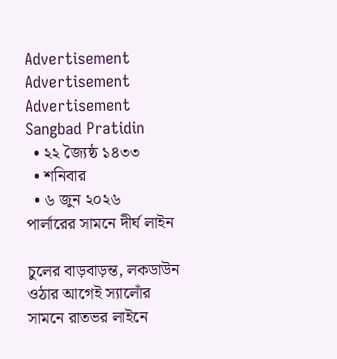Advertisement
Advertisement
Advertisement
Sangbad Pratidin
  • ২২ জ্যৈষ্ঠ ১৪৩৩
  • শনিবার
  • ৬ জুন ২০২৬
পার্লারের সামনে দীর্ঘ লাইন

চুলের বাড়বাড়ন্ত, লকডাউন ওঠার আগেই স্যালোঁর সামনে রাতভর লাইনে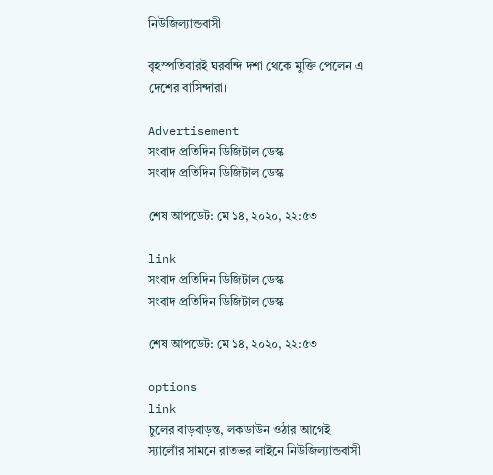নিউজিল্যান্ডবাসী

বৃহস্পতিবারই ঘরবন্দি দশা থেকে মুক্তি পেলেন এ দেশের বাসিন্দারা।

Advertisement
সংবাদ প্রতিদিন ডিজিটাল ডেস্ক
সংবাদ প্রতিদিন ডিজিটাল ডেস্ক

শেষ আপডেট: মে ১৪, ২০২০, ২২:৫৩

link
সংবাদ প্রতিদিন ডিজিটাল ডেস্ক
সংবাদ প্রতিদিন ডিজিটাল ডেস্ক

শেষ আপডেট: মে ১৪, ২০২০, ২২:৫৩

options
link
চুলের বাড়বাড়ন্ত, লকডাউন ওঠার আগেই স্যালোঁর সামনে রাতভর লাইনে নিউজিল্যান্ডবাসী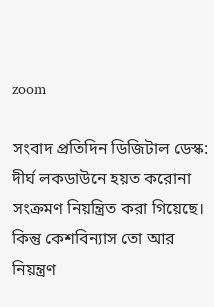zoom

সংবাদ প্রতিদিন ডিজিটাল ডেস্ক: দীর্ঘ লকডাউনে হয়ত করোনা সংক্রমণ নিয়ন্ত্রিত করা গিয়েছে। কিন্তু কেশবিন্যাস তো আর নিয়ন্ত্রণ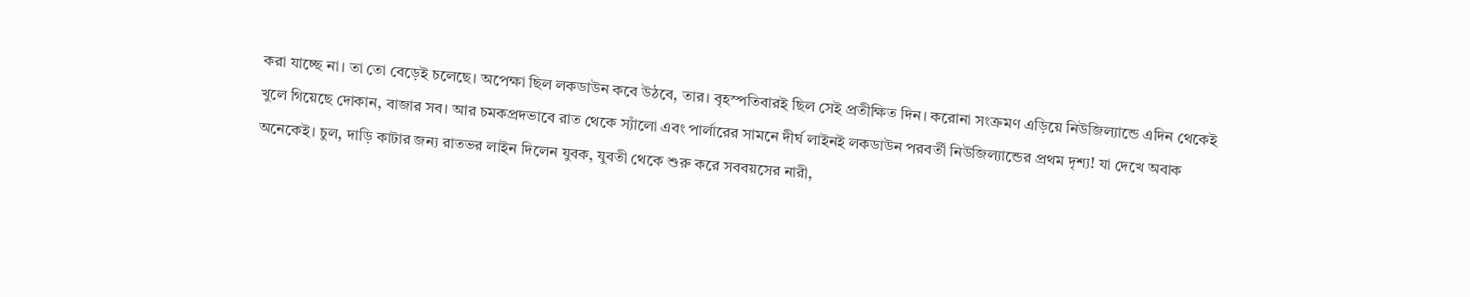করা যাচ্ছে না। তা তো বেড়েই চলেছে। অপেক্ষা ছিল লকডাউন কবে উঠবে, তার। বৃহস্পতিবারই ছিল সেই প্রতীক্ষিত দিন। করোনা সংক্রমণ এড়িয়ে নিউজিল্যান্ডে এদিন থেকেই খুলে গিয়েছে দোকান, বাজার সব। আর চমকপ্রদভাবে রাত থেকে স্যাঁলো এবং পার্লারের সামনে দীর্ঘ লাইনই লকডাউন পরবর্তী নিউজিল্যান্ডের প্রথম দৃশ্য! যা দেখে অবাক অনেকেই। চুল, দাড়ি কাটার জন্য রাতভর লাইন দিলেন যুবক, যুবতী থেকে শুরু করে সববয়সের নারী,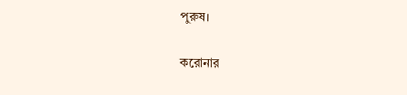পুরুষ।

করোনার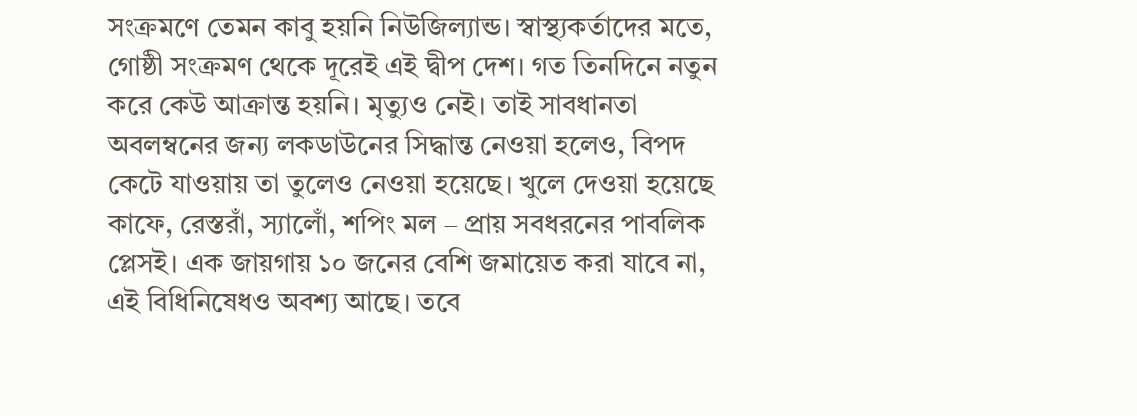সংক্রমণে তেমন কাবু হয়নি নিউজিল্যান্ড। স্বাস্থ্যকর্তাদের মতে, গোষ্ঠী সংক্রমণ থেকে দূরেই এই দ্বীপ দেশ। গত তিনদিনে নতুন করে কেউ আক্রান্ত হয়নি। মৃত্যুও নেই। তাই সাবধানতা অবলম্বনের জন্য লকডাউনের সিদ্ধান্ত নেওয়া হলেও, বিপদ কেটে যাওয়ায় তা তুলেও নেওয়া হয়েছে। খুলে দেওয়া হয়েছে কাফে, রেস্তরাঁ, স্যালোঁ, শপিং মল – প্রায় সবধরনের পাবলিক প্লেসই। এক জায়গায় ১০ জনের বেশি জমায়েত করা যাবে না, এই বিধিনিষেধও অবশ্য আছে। তবে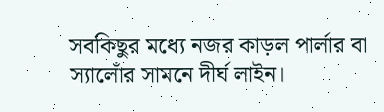সবকিছুর মধ্যে নজর কাড়ল পার্লার বা স্যালোঁর সামনে দীর্ঘ লাইন।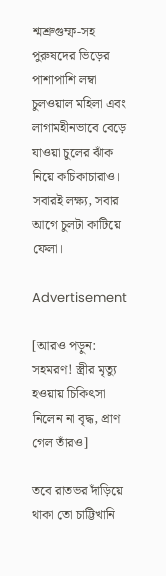শ্মশ্রুগুম্ফ-সহ পুরুষদের ভিড়ের পাশাপাশি লম্বা চুলওয়াল মহিলা এবং লাগামহীনভাবে বেড়ে যাওয়া চুলের ঝাঁক নিয়ে কচিকাচারাও। সবারই লক্ষ্য, সবার আগে চুলটা কাটিয়ে ফেলা।

Advertisement

[আরও পড়ুন: সহমরণ! স্ত্রীর মৃত্যু হওয়ায় চিকিৎসা নিলেন না বৃদ্ধ, প্রাণ গেল তাঁরও]

তবে রাতভর দাঁড়িয়ে থাকা তো চাট্টিখানি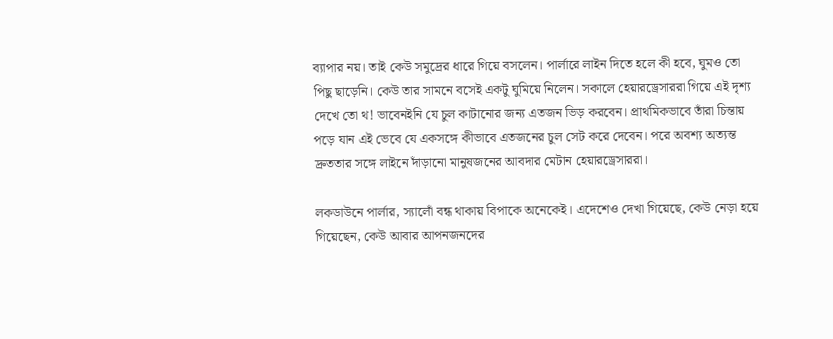ব্যাপার নয়। তাই কেউ সমুদ্রের ধারে গিয়ে বসলেন। পার্লারে লাইন দিতে হলে কী হবে, ঘুমও তো পিছু ছাড়েনি। কেউ তার সামনে বসেই একটু ঘুমিয়ে নিলেন। সকালে হেয়ারড্রেসাররা গিয়ে এই দৃশ্য দেখে তো থ! ভাবেনইনি যে চুল কাটানোর জন্য এতজন ভিড় করবেন। প্রাথমিকভাবে তাঁরা চিন্তায় পড়ে যান এই ভেবে যে একসঙ্গে কীভাবে এতজনের চুল সেট করে দেবেন। পরে অবশ্য অত্যন্ত দ্রুততার সঙ্গে লাইনে দাঁড়ানো মানুষজনের আবদার মেটান হেয়ারড্রেসাররা।

লকডাউনে পার্লার, স্যালোঁ বন্ধ থাকায় বিপাকে অনেকেই। এদেশেও দেখা গিয়েছে, কেউ নেড়া হয়ে গিয়েছেন, কেউ আবার আপনজনদের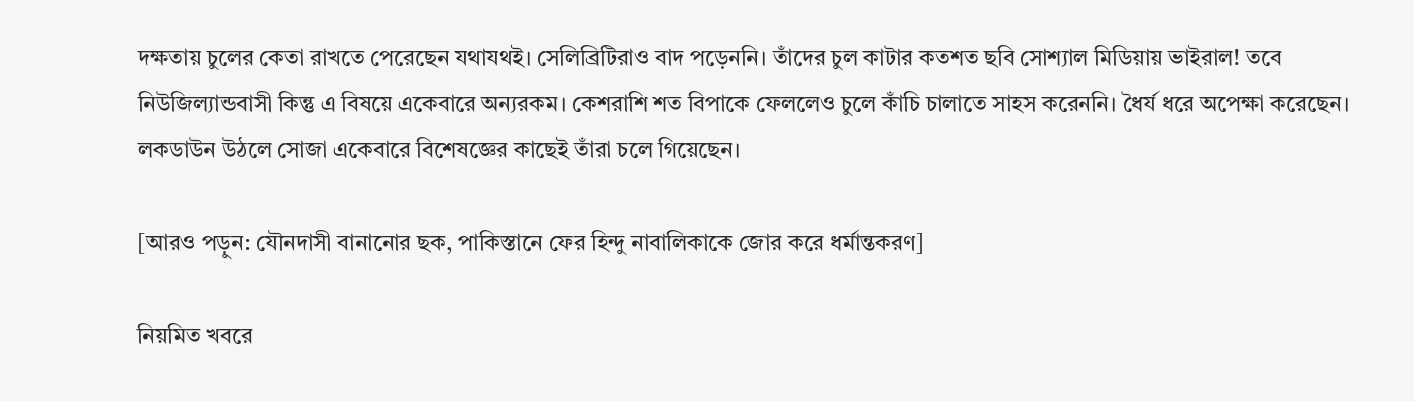দক্ষতায় চুলের কেতা রাখতে পেরেছেন যথাযথই। সেলিব্রিটিরাও বাদ পড়েননি। তাঁদের চুল কাটার কতশত ছবি সোশ্যাল মিডিয়ায় ভাইরাল! তবে নিউজিল্যান্ডবাসী কিন্তু এ বিষয়ে একেবারে অন্যরকম। কেশরাশি শত বিপাকে ফেললেও চুলে কাঁচি চালাতে সাহস করেননি। ধৈর্য ধরে অপেক্ষা করেছেন। লকডাউন উঠলে সোজা একেবারে বিশেষজ্ঞের কাছেই তাঁরা চলে গিয়েছেন।

[আরও পড়ুন: যৌনদাসী বানানোর ছক, পাকিস্তানে ফের হিন্দু নাবালিকাকে জোর করে ধর্মান্তকরণ]

নিয়মিত খবরে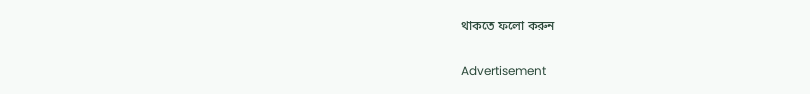থাকতে ফলো করুন

Advertisement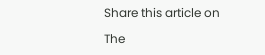Share this article on

The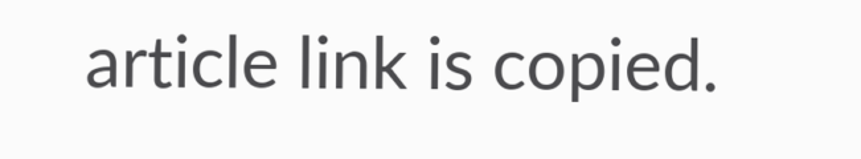article link is copied.